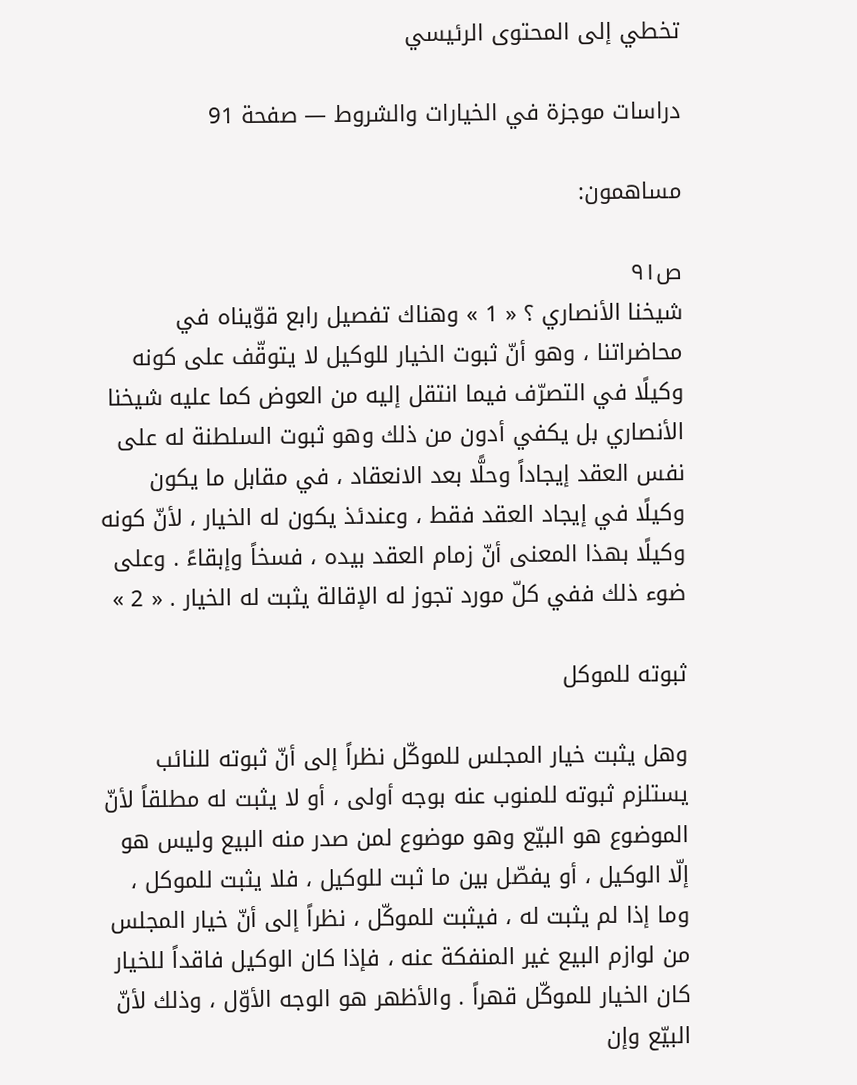تخطي إلى المحتوى الرئيسي

دراسات موجزة في الخيارات والشروط — صفحة 91

مساهمون:

ص٩١
شيخنا الأنصاري ؟ « 1 » وهناك تفصيل رابع قوّيناه في محاضراتنا ، وهو أنّ ثبوت الخيار للوكيل لا يتوقّف على كونه وكيلًا في التصرّف فيما انتقل إليه من العوض كما عليه شيخنا الأنصاري بل يكفي أدون من ذلك وهو ثبوت السلطنة له على نفس العقد إيجاداً وحلًّا بعد الانعقاد ، في مقابل ما يكون وكيلًا في إيجاد العقد فقط ، وعندئذ يكون له الخيار ، لأنّ كونه وكيلًا بهذا المعنى أنّ زمام العقد بيده ، فسخاً وإبقاءً . وعلى ضوء ذلك ففي كلّ مورد تجوز له الإقالة يثبت له الخيار . « 2 »

ثبوته للموكل

وهل يثبت خيار المجلس للموكّل نظراً إلى أنّ ثبوته للنائب يستلزم ثبوته للمنوب عنه بوجه أولى ، أو لا يثبت له مطلقاً لأنّ الموضوع هو البيّع وهو موضوع لمن صدر منه البيع وليس هو إلّا الوكيل ، أو يفصّل بين ما ثبت للوكيل ، فلا يثبت للموكل ، وما إذا لم يثبت له ، فيثبت للموكّل ، نظراً إلى أنّ خيار المجلس من لوازم البيع غير المنفكة عنه ، فإذا كان الوكيل فاقداً للخيار كان الخيار للموكّل قهراً . والأظهر هو الوجه الأوّل ، وذلك لأنّ البيّع وإن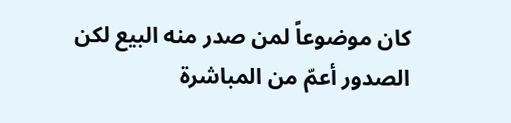كان موضوعاً لمن صدر منه البيع لكن الصدور أعمّ من المباشرة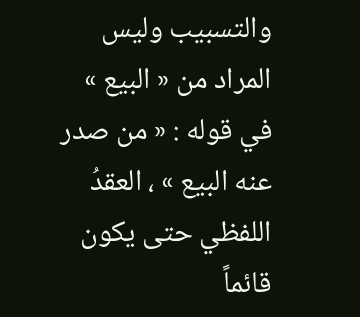والتسبيب وليس المراد من « البيع » في قوله : « من صدر عنه البيع » ، العقدُ اللفظي حتى يكون قائماً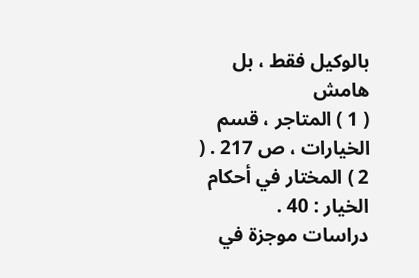بالوكيل فقط ، بل
هامش
( 1 ) المتاجر ، قسم الخيارات ، ص 217 . ( 2 ) المختار في أحكام الخيار : 40 .
دراسات موجزة في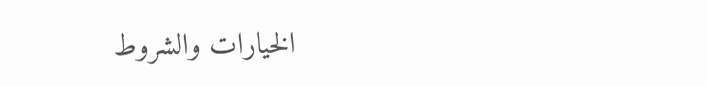الخيارات والشروط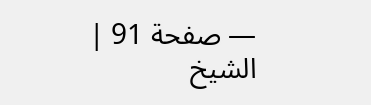— صفحة 91 | الشيخ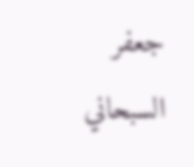جعفر السبحاني